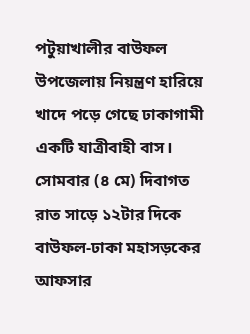পটুয়াখালীর বাউফল উপজেলায় নিয়ন্ত্রণ হারিয়ে খাদে পড়ে গেছে ঢাকাগামী একটি যাত্রীবাহী বাস। সোমবার (৪ মে) দিবাগত রাত সাড়ে ১২টার দিকে বাউফল-ঢাকা মহাসড়কের আফসার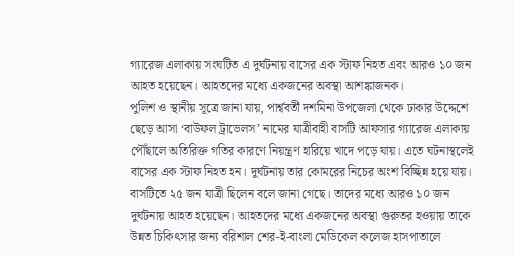গ্যারেজ এলাকায় সংঘটিত এ দুর্ঘটনায় বাসের এক স্টাফ নিহত এবং আরও ১০ জন আহত হয়েছেন। আহতদের মধ্যে একজনের অবস্থা আশঙ্কাজনক।
পুলিশ ও স্থানীয় সূত্রে জানা যায়, পার্শ্ববর্তী দশমিনা উপজেলা থেকে ঢাকার উদ্দেশে ছেড়ে আসা ‘বাউফল ট্রাভেলস’ নামের যাত্রীবাহী বাসটি আফসার গ্যারেজ এলাকায় পৌঁছালে অতিরিক্ত গতির কারণে নিয়ন্ত্রণ হারিয়ে খাদে পড়ে যায়। এতে ঘটনাস্থলেই বাসের এক স্টাফ নিহত হন। দুর্ঘটনায় তার কোমরের নিচের অংশ বিচ্ছিন্ন হয়ে যায়।
বাসটিতে ২৫ জন যাত্রী ছিলেন বলে জানা গেছে। তাদের মধ্যে আরও ১০ জন দুর্ঘটনায় আহত হয়েছেন। আহতদের মধ্যে একজনের অবস্থা গুরুতর হওয়ায় তাকে উন্নত চিকিৎসার জন্য বরিশাল শের-ই-বাংলা মেডিকেল কলেজ হাসপাতালে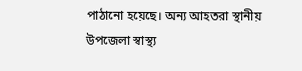পাঠানো হয়েছে। অন্য আহতরা স্থানীয় উপজেলা স্বাস্থ্য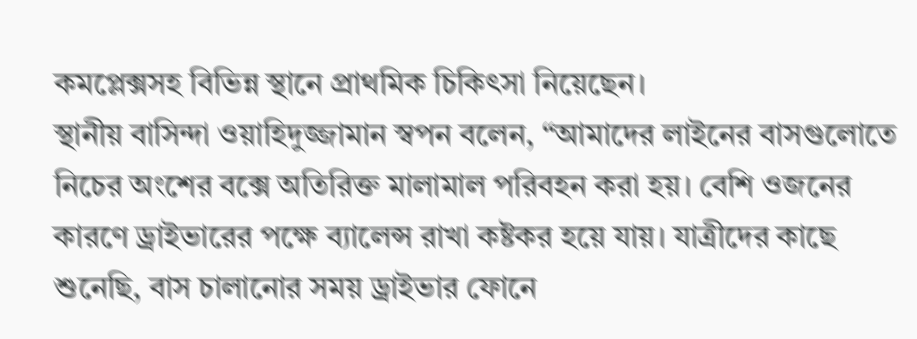কমপ্লেক্সসহ বিভিন্ন স্থানে প্রাথমিক চিকিৎসা নিয়েছেন।
স্থানীয় বাসিন্দা ওয়াহিদুজ্জামান স্বপন বলেন, “আমাদের লাইনের বাসগুলোতে নিচের অংশের বক্সে অতিরিক্ত মালামাল পরিবহন করা হয়। বেশি ওজনের কারণে ড্রাইভারের পক্ষে ব্যালেন্স রাখা কষ্টকর হয়ে যায়। যাত্রীদের কাছে শুনেছি, বাস চালানোর সময় ড্রাইভার ফোনে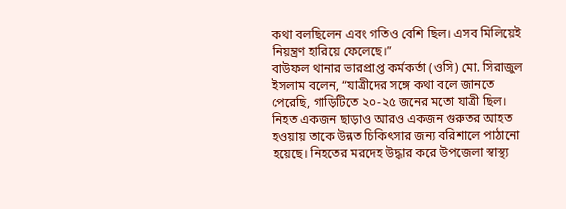কথা বলছিলেন এবং গতিও বেশি ছিল। এসব মিলিয়েই নিয়ন্ত্রণ হারিয়ে ফেলেছে।”
বাউফল থানার ভারপ্রাপ্ত কর্মকর্তা (ওসি) মো. সিরাজুল ইসলাম বলেন, “যাত্রীদের সঙ্গে কথা বলে জানতে পেরেছি, গাড়িটিতে ২০-২৫ জনের মতো যাত্রী ছিল। নিহত একজন ছাড়াও আরও একজন গুরুতর আহত হওয়ায় তাকে উন্নত চিকিৎসার জন্য বরিশালে পাঠানো হয়েছে। নিহতের মরদেহ উদ্ধার করে উপজেলা স্বাস্থ্য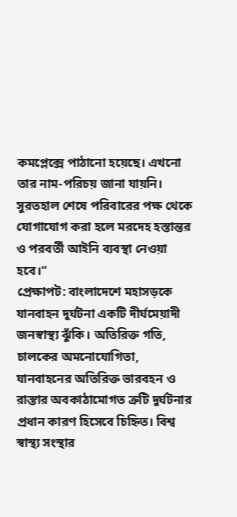কমপ্লেক্সে পাঠানো হয়েছে। এখনো তার নাম-পরিচয় জানা যায়নি। সুরতহাল শেষে পরিবারের পক্ষ থেকে যোগাযোগ করা হলে মরদেহ হস্তান্তর ও পরবর্তী আইনি ব্যবস্থা নেওয়া হবে।”
প্রেক্ষাপট: বাংলাদেশে মহাসড়কে যানবাহন দুর্ঘটনা একটি দীর্ঘমেয়াদী জনস্বাস্থ্য ঝুঁকি। অতিরিক্ত গতি, চালকের অমনোযোগিতা, যানবাহনের অতিরিক্ত ভারবহন ও রাস্তার অবকাঠামোগত ত্রুটি দুর্ঘটনার প্রধান কারণ হিসেবে চিহ্নিত। বিশ্ব স্বাস্থ্য সংস্থার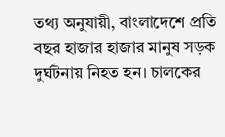তথ্য অনুযায়ী, বাংলাদেশে প্রতি বছর হাজার হাজার মানুষ সড়ক দুর্ঘটনায় নিহত হন। চালকের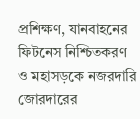প্রশিক্ষণ, যানবাহনের ফিটনেস নিশ্চিতকরণ ও মহাসড়কে নজরদারি জোরদারের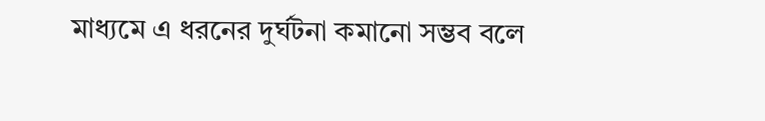মাধ্যমে এ ধরনের দুর্ঘটনা কমানো সম্ভব বলে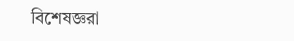বিশেষজ্ঞরা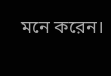মনে করেন।